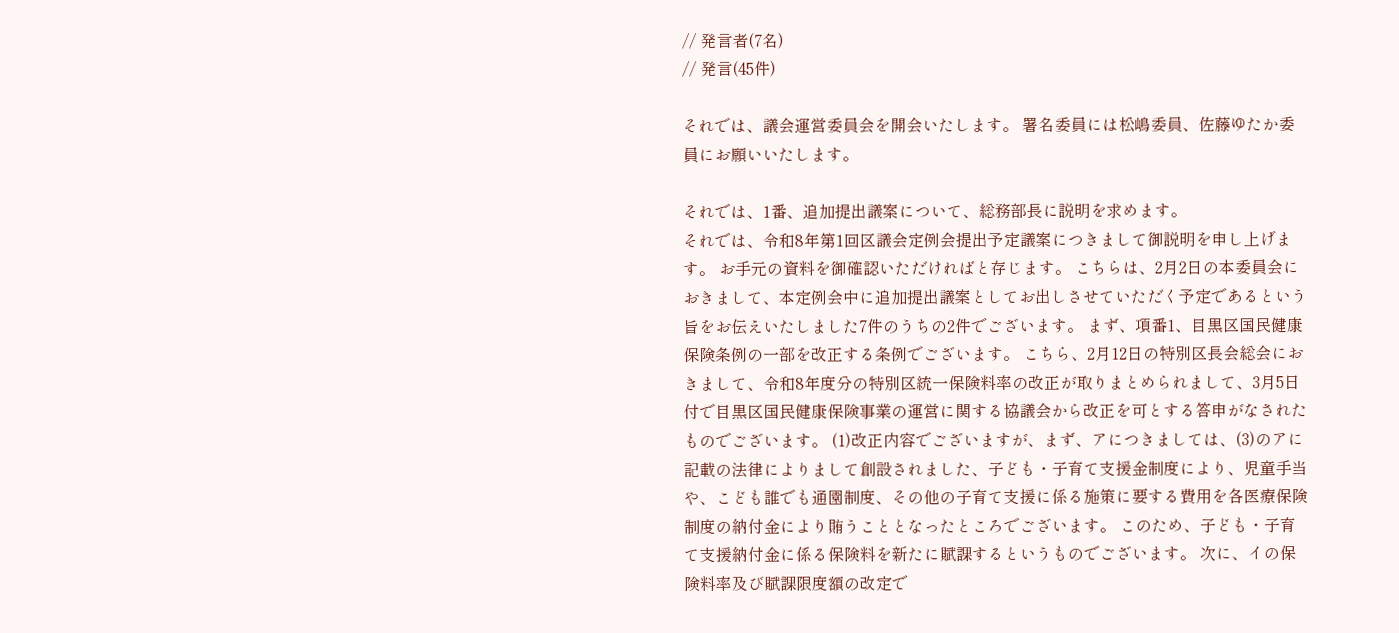// 発言者(7名)
// 発言(45件)

それでは、議会運営委員会を開会いたします。 署名委員には松嶋委員、佐藤ゆたか委員にお願いいたします。

それでは、1番、追加提出議案について、総務部長に説明を求めます。
それでは、令和8年第1回区議会定例会提出予定議案につきまして御説明を申し上げます。 お手元の資料を御確認いただければと存じます。 こちらは、2月2日の本委員会におきまして、本定例会中に追加提出議案としてお出しさせていただく予定であるという旨をお伝えいたしました7件のうちの2件でございます。 まず、項番1、目黒区国民健康保険条例の一部を改正する条例でございます。 こちら、2月12日の特別区長会総会におきまして、令和8年度分の特別区統一保険料率の改正が取りまとめられまして、3月5日付で目黒区国民健康保険事業の運営に関する協議会から改正を可とする答申がなされたものでございます。 (1)改正内容でございますが、まず、アにつきましては、(3)のアに記載の法律によりまして創設されました、子ども・子育て支援金制度により、児童手当や、こども誰でも通園制度、その他の子育て支援に係る施策に要する費用を各医療保険制度の納付金により賄うこととなったところでございます。 このため、子ども・子育て支援納付金に係る保険料を新たに賦課するというものでございます。 次に、イの保険料率及び賦課限度額の改定で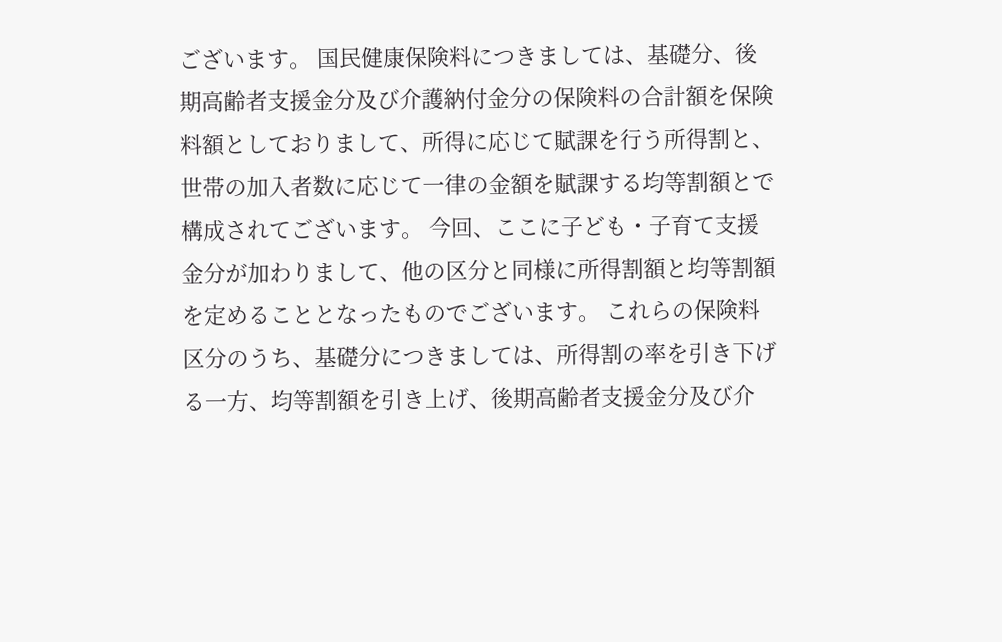ございます。 国民健康保険料につきましては、基礎分、後期高齢者支援金分及び介護納付金分の保険料の合計額を保険料額としておりまして、所得に応じて賦課を行う所得割と、世帯の加入者数に応じて一律の金額を賦課する均等割額とで構成されてございます。 今回、ここに子ども・子育て支援金分が加わりまして、他の区分と同様に所得割額と均等割額を定めることとなったものでございます。 これらの保険料区分のうち、基礎分につきましては、所得割の率を引き下げる一方、均等割額を引き上げ、後期高齢者支援金分及び介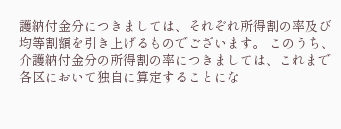護納付金分につきましては、それぞれ所得割の率及び均等割額を引き上げるものでございます。 このうち、介護納付金分の所得割の率につきましては、これまで各区において独自に算定することにな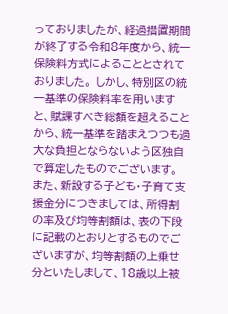っておりましたが、経過措置期間が終了する令和8年度から、統一保険料方式によることとされておりました。 しかし、特別区の統一基準の保険料率を用いますと、賦課すべき総額を超えることから、統一基準を踏まえつつも過大な負担とならないよう区独自で算定したものでございます。 また、新設する子ども・子育て支援金分につきましては、所得割の率及び均等割額は、表の下段に記載のとおりとするものでございますが、均等割額の上乗せ分といたしまして、18歳以上被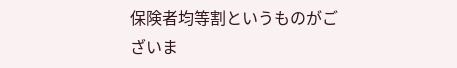保険者均等割というものがございま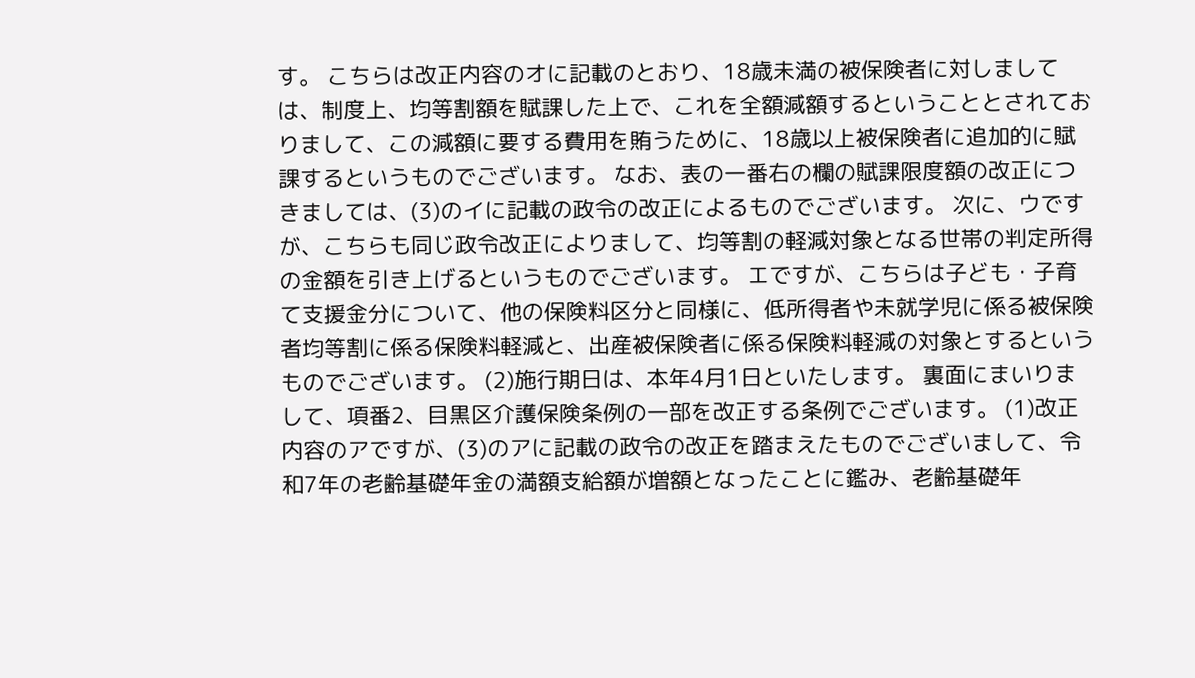す。 こちらは改正内容のオに記載のとおり、18歳未満の被保険者に対しましては、制度上、均等割額を賦課した上で、これを全額減額するということとされておりまして、この減額に要する費用を賄うために、18歳以上被保険者に追加的に賦課するというものでございます。 なお、表の一番右の欄の賦課限度額の改正につきましては、(3)のイに記載の政令の改正によるものでございます。 次に、ウですが、こちらも同じ政令改正によりまして、均等割の軽減対象となる世帯の判定所得の金額を引き上げるというものでございます。 エですが、こちらは子ども・子育て支援金分について、他の保険料区分と同様に、低所得者や未就学児に係る被保険者均等割に係る保険料軽減と、出産被保険者に係る保険料軽減の対象とするというものでございます。 (2)施行期日は、本年4月1日といたします。 裏面にまいりまして、項番2、目黒区介護保険条例の一部を改正する条例でございます。 (1)改正内容のアですが、(3)のアに記載の政令の改正を踏まえたものでございまして、令和7年の老齢基礎年金の満額支給額が増額となったことに鑑み、老齢基礎年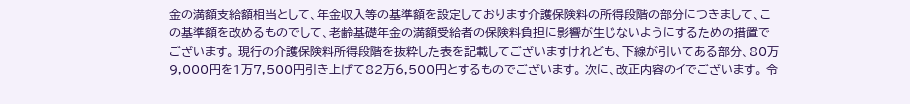金の満額支給額相当として、年金収入等の基準額を設定しております介護保険料の所得段階の部分につきまして、この基準額を改めるものでして、老齢基礎年金の満額受給者の保険料負担に影響が生じないようにするための措置でございます。 現行の介護保険料所得段階を抜粋した表を記載してございますけれども、下線が引いてある部分、80万9,000円を1万7,500円引き上げて82万6,500円とするものでございます。 次に、改正内容のイでございます。 令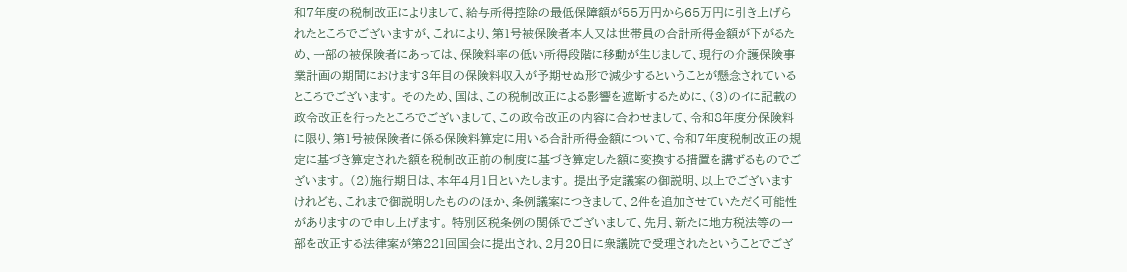和7年度の税制改正によりまして、給与所得控除の最低保障額が55万円から65万円に引き上げられたところでございますが、これにより、第1号被保険者本人又は世帯員の合計所得金額が下がるため、一部の被保険者にあっては、保険料率の低い所得段階に移動が生じまして、現行の介護保険事業計画の期間におけます3年目の保険料収入が予期せぬ形で減少するということが懸念されているところでございます。 そのため、国は、この税制改正による影響を遮断するために、(3)のイに記載の政令改正を行ったところでございまして、この政令改正の内容に合わせまして、令和8年度分保険料に限り、第1号被保険者に係る保険料算定に用いる合計所得金額について、令和7年度税制改正の規定に基づき算定された額を税制改正前の制度に基づき算定した額に変換する措置を講ずるものでございます。 (2)施行期日は、本年4月1日といたします。 提出予定議案の御説明、以上でございますけれども、これまで御説明したもののほか、条例議案につきまして、2件を追加させていただく可能性がありますので申し上げます。 特別区税条例の関係でございまして、先月、新たに地方税法等の一部を改正する法律案が第221回国会に提出され、2月20日に衆議院で受理されたということでござ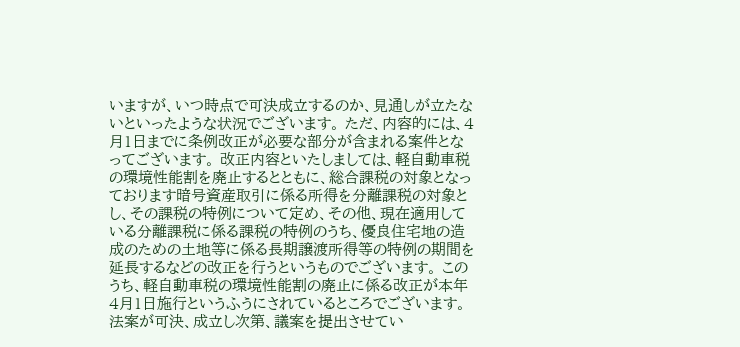いますが、いつ時点で可決成立するのか、見通しが立たないといったような状況でございます。 ただ、内容的には、4月1日までに条例改正が必要な部分が含まれる案件となってございます。 改正内容といたしましては、軽自動車税の環境性能割を廃止するとともに、総合課税の対象となっております暗号資産取引に係る所得を分離課税の対象とし、その課税の特例について定め、その他、現在適用している分離課税に係る課税の特例のうち、優良住宅地の造成のための土地等に係る長期譲渡所得等の特例の期間を延長するなどの改正を行うというものでございます。 このうち、軽自動車税の環境性能割の廃止に係る改正が本年4月1日施行というふうにされているところでございます。 法案が可決、成立し次第、議案を提出させてい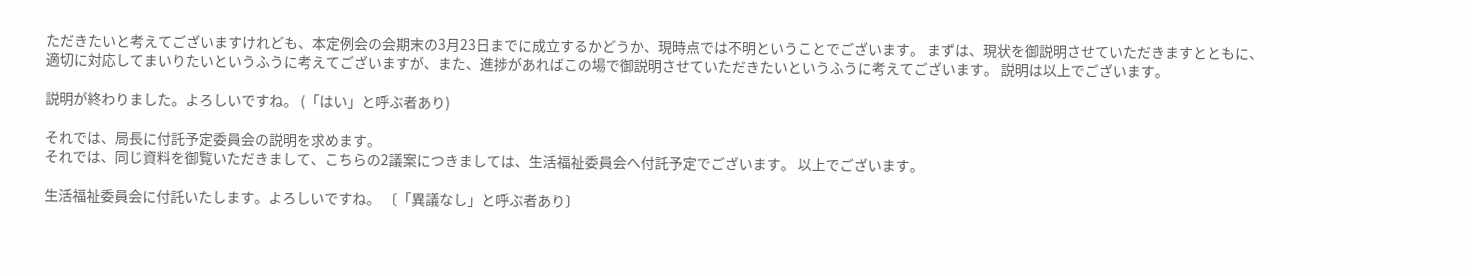ただきたいと考えてございますけれども、本定例会の会期末の3月23日までに成立するかどうか、現時点では不明ということでございます。 まずは、現状を御説明させていただきますとともに、適切に対応してまいりたいというふうに考えてございますが、また、進捗があればこの場で御説明させていただきたいというふうに考えてございます。 説明は以上でございます。

説明が終わりました。よろしいですね。 (「はい」と呼ぶ者あり)

それでは、局長に付託予定委員会の説明を求めます。
それでは、同じ資料を御覧いただきまして、こちらの2議案につきましては、生活福祉委員会へ付託予定でございます。 以上でございます。

生活福祉委員会に付託いたします。よろしいですね。 〔「異議なし」と呼ぶ者あり〕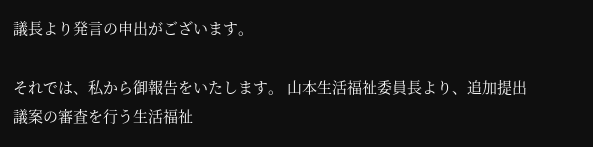議長より発言の申出がございます。

それでは、私から御報告をいたします。 山本生活福祉委員長より、追加提出議案の審査を行う生活福祉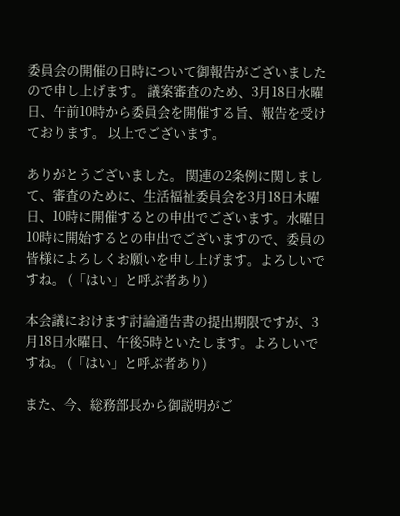委員会の開催の日時について御報告がございましたので申し上げます。 議案審査のため、3月18日水曜日、午前10時から委員会を開催する旨、報告を受けております。 以上でございます。

ありがとうございました。 関連の2条例に関しまして、審査のために、生活福祉委員会を3月18日木曜日、10時に開催するとの申出でございます。水曜日10時に開始するとの申出でございますので、委員の皆様によろしくお願いを申し上げます。よろしいですね。 (「はい」と呼ぶ者あり)

本会議におけます討論通告書の提出期限ですが、3月18日水曜日、午後5時といたします。よろしいですね。 (「はい」と呼ぶ者あり)

また、今、総務部長から御説明がご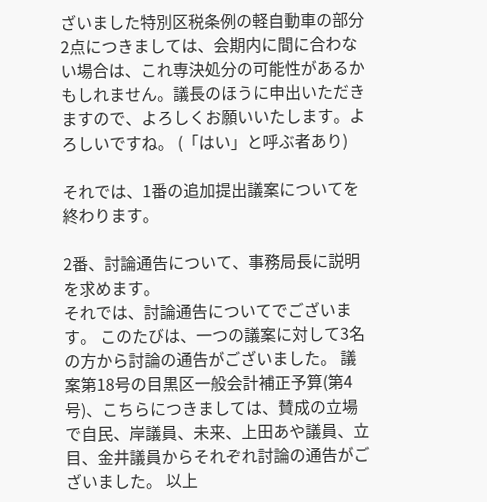ざいました特別区税条例の軽自動車の部分2点につきましては、会期内に間に合わない場合は、これ専決処分の可能性があるかもしれません。議長のほうに申出いただきますので、よろしくお願いいたします。よろしいですね。 (「はい」と呼ぶ者あり)

それでは、1番の追加提出議案についてを終わります。

2番、討論通告について、事務局長に説明を求めます。
それでは、討論通告についてでございます。 このたびは、一つの議案に対して3名の方から討論の通告がございました。 議案第18号の目黒区一般会計補正予算(第4号)、こちらにつきましては、賛成の立場で自民、岸議員、未来、上田あや議員、立目、金井議員からそれぞれ討論の通告がございました。 以上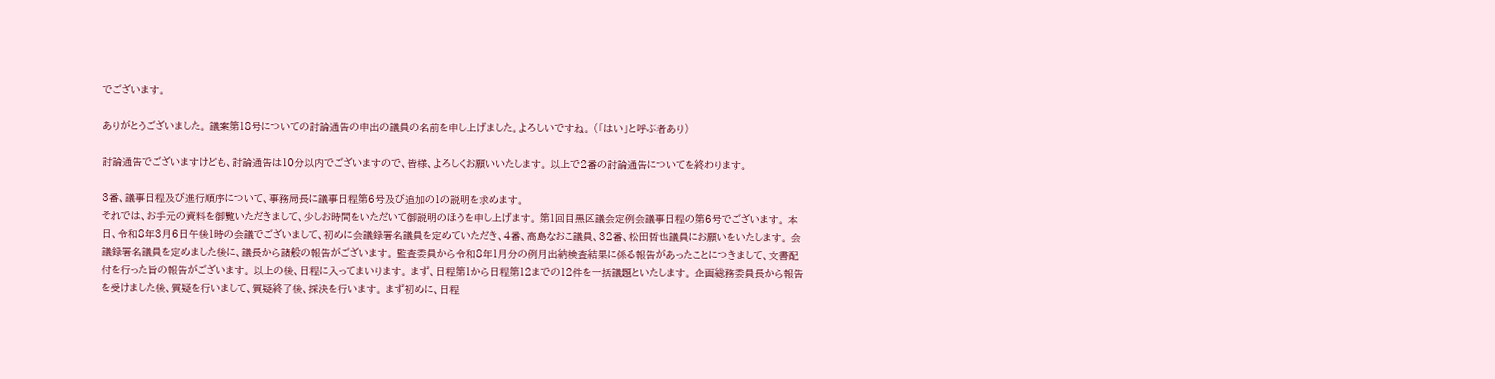でございます。

ありがとうございました。 議案第18号についての討論通告の申出の議員の名前を申し上げました。よろしいですね。 (「はい」と呼ぶ者あり)

討論通告でございますけども、討論通告は10分以内でございますので、皆様、よろしくお願いいたします。 以上で2番の討論通告についてを終わります。

3番、議事日程及び進行順序について、事務局長に議事日程第6号及び追加の1の説明を求めます。
それでは、お手元の資料を御覧いただきまして、少しお時間をいただいて御説明のほうを申し上げます。 第1回目黒区議会定例会議事日程の第6号でございます。 本日、令和8年3月6日午後1時の会議でございまして、初めに会議録署名議員を定めていただき、4番、高島なおこ議員、32番、松田哲也議員にお願いをいたします。 会議録署名議員を定めました後に、議長から諸般の報告がございます。 監査委員から令和8年1月分の例月出納検査結果に係る報告があったことにつきまして、文書配付を行った旨の報告がございます。 以上の後、日程に入ってまいります。 まず、日程第1から日程第12までの12件を一括議題といたします。 企画総務委員長から報告を受けました後、質疑を行いまして、質疑終了後、採決を行います。 まず初めに、日程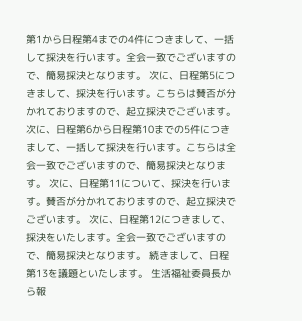第1から日程第4までの4件につきまして、一括して採決を行います。全会一致でございますので、簡易採決となります。 次に、日程第5につきまして、採決を行います。こちらは賛否が分かれておりますので、起立採決でございます。 次に、日程第6から日程第10までの5件につきまして、一括して採決を行います。こちらは全会一致でございますので、簡易採決となります。 次に、日程第11について、採決を行います。賛否が分かれておりますので、起立採決でございます。 次に、日程第12につきまして、採決をいたします。全会一致でございますので、簡易採決となります。 続きまして、日程第13を議題といたします。 生活福祉委員長から報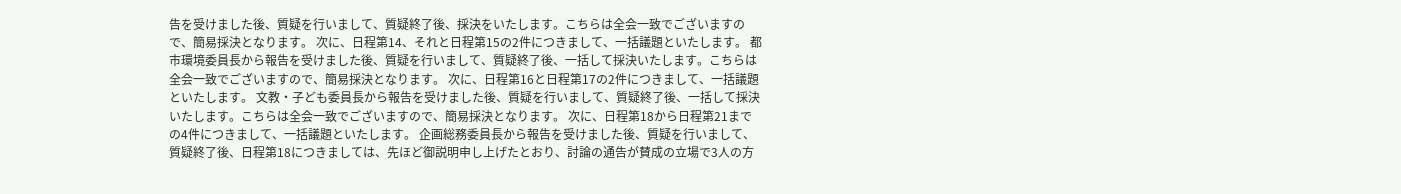告を受けました後、質疑を行いまして、質疑終了後、採決をいたします。こちらは全会一致でございますので、簡易採決となります。 次に、日程第14、それと日程第15の2件につきまして、一括議題といたします。 都市環境委員長から報告を受けました後、質疑を行いまして、質疑終了後、一括して採決いたします。こちらは全会一致でございますので、簡易採決となります。 次に、日程第16と日程第17の2件につきまして、一括議題といたします。 文教・子ども委員長から報告を受けました後、質疑を行いまして、質疑終了後、一括して採決いたします。こちらは全会一致でございますので、簡易採決となります。 次に、日程第18から日程第21までの4件につきまして、一括議題といたします。 企画総務委員長から報告を受けました後、質疑を行いまして、質疑終了後、日程第18につきましては、先ほど御説明申し上げたとおり、討論の通告が賛成の立場で3人の方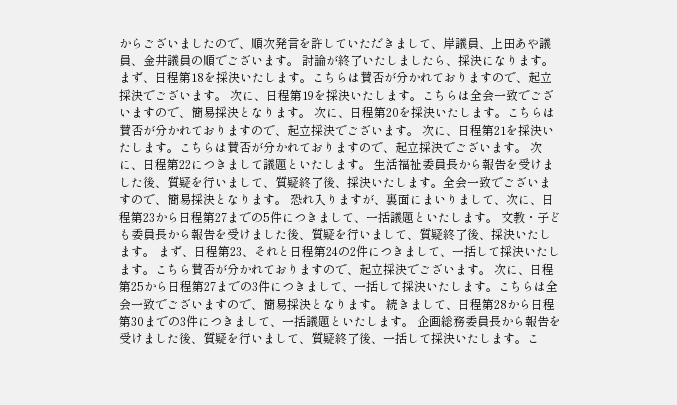からございましたので、順次発言を許していただきまして、岸議員、上田あや議員、金井議員の順でございます。 討論が終了いたしましたら、採決になります。 まず、日程第18を採決いたします。こちらは賛否が分かれておりますので、起立採決でございます。 次に、日程第19を採決いたします。こちらは全会一致でございますので、簡易採決となります。 次に、日程第20を採決いたします。こちらは賛否が分かれておりますので、起立採決でございます。 次に、日程第21を採決いたします。こちらは賛否が分かれておりますので、起立採決でございます。 次に、日程第22につきまして議題といたします。 生活福祉委員長から報告を受けました後、質疑を行いまして、質疑終了後、採決いたします。全会一致でございますので、簡易採決となります。 恐れ入りますが、裏面にまいりまして、次に、日程第23から日程第27までの5件につきまして、一括議題といたします。 文教・子ども委員長から報告を受けました後、質疑を行いまして、質疑終了後、採決いたします。 まず、日程第23、それと日程第24の2件につきまして、一括して採決いたします。こちら賛否が分かれておりますので、起立採決でございます。 次に、日程第25から日程第27までの3件につきまして、一括して採決いたします。こちらは全会一致でございますので、簡易採決となります。 続きまして、日程第28から日程第30までの3件につきまして、一括議題といたします。 企画総務委員長から報告を受けました後、質疑を行いまして、質疑終了後、一括して採決いたします。こ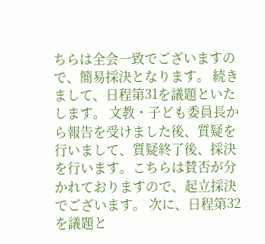ちらは全会一致でございますので、簡易採決となります。 続きまして、日程第31を議題といたします。 文教・子ども委員長から報告を受けました後、質疑を行いまして、質疑終了後、採決を行います。こちらは賛否が分かれておりますので、起立採決でございます。 次に、日程第32を議題と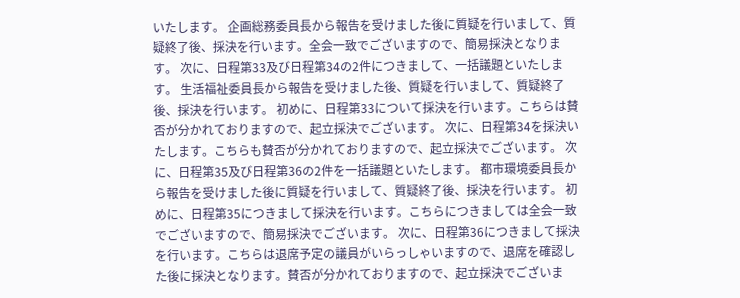いたします。 企画総務委員長から報告を受けました後に質疑を行いまして、質疑終了後、採決を行います。全会一致でございますので、簡易採決となります。 次に、日程第33及び日程第34の2件につきまして、一括議題といたします。 生活福祉委員長から報告を受けました後、質疑を行いまして、質疑終了後、採決を行います。 初めに、日程第33について採決を行います。こちらは賛否が分かれておりますので、起立採決でございます。 次に、日程第34を採決いたします。こちらも賛否が分かれておりますので、起立採決でございます。 次に、日程第35及び日程第36の2件を一括議題といたします。 都市環境委員長から報告を受けました後に質疑を行いまして、質疑終了後、採決を行います。 初めに、日程第35につきまして採決を行います。こちらにつきましては全会一致でございますので、簡易採決でございます。 次に、日程第36につきまして採決を行います。こちらは退席予定の議員がいらっしゃいますので、退席を確認した後に採決となります。賛否が分かれておりますので、起立採決でございま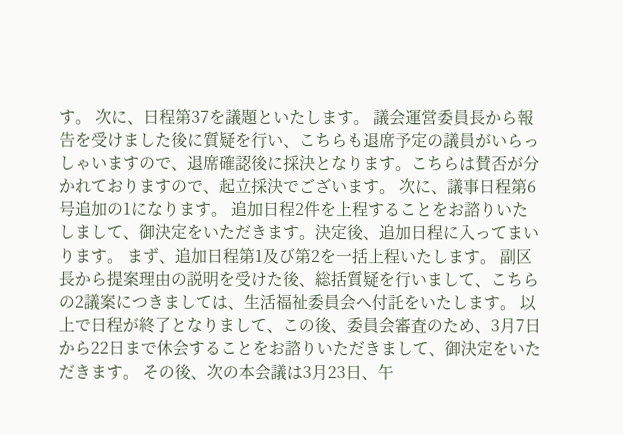す。 次に、日程第37を議題といたします。 議会運営委員長から報告を受けました後に質疑を行い、こちらも退席予定の議員がいらっしゃいますので、退席確認後に採決となります。こちらは賛否が分かれておりますので、起立採決でございます。 次に、議事日程第6号追加の1になります。 追加日程2件を上程することをお諮りいたしまして、御決定をいただきます。決定後、追加日程に入ってまいります。 まず、追加日程第1及び第2を一括上程いたします。 副区長から提案理由の説明を受けた後、総括質疑を行いまして、こちらの2議案につきましては、生活福祉委員会へ付託をいたします。 以上で日程が終了となりまして、この後、委員会審査のため、3月7日から22日まで休会することをお諮りいただきまして、御決定をいただきます。 その後、次の本会議は3月23日、午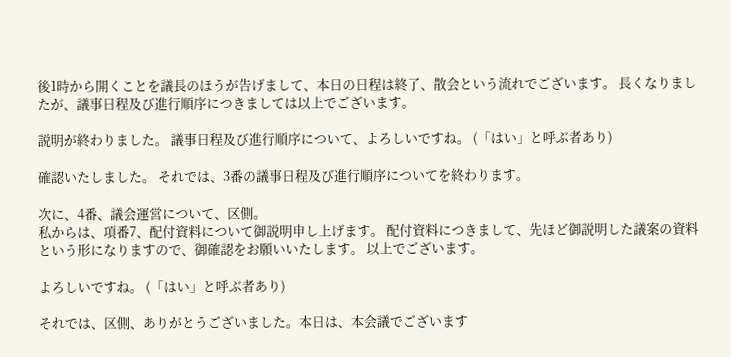後1時から開くことを議長のほうが告げまして、本日の日程は終了、散会という流れでございます。 長くなりましたが、議事日程及び進行順序につきましては以上でございます。

説明が終わりました。 議事日程及び進行順序について、よろしいですね。 (「はい」と呼ぶ者あり)

確認いたしました。 それでは、3番の議事日程及び進行順序についてを終わります。

次に、4番、議会運営について、区側。
私からは、項番7、配付資料について御説明申し上げます。 配付資料につきまして、先ほど御説明した議案の資料という形になりますので、御確認をお願いいたします。 以上でございます。

よろしいですね。 (「はい」と呼ぶ者あり)

それでは、区側、ありがとうございました。本日は、本会議でございます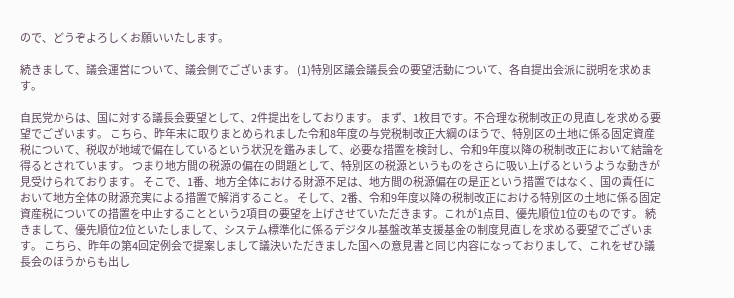ので、どうぞよろしくお願いいたします。

続きまして、議会運営について、議会側でございます。 (1)特別区議会議長会の要望活動について、各自提出会派に説明を求めます。

自民党からは、国に対する議長会要望として、2件提出をしております。 まず、1枚目です。不合理な税制改正の見直しを求める要望でございます。 こちら、昨年末に取りまとめられました令和8年度の与党税制改正大綱のほうで、特別区の土地に係る固定資産税について、税収が地域で偏在しているという状況を鑑みまして、必要な措置を検討し、令和9年度以降の税制改正において結論を得るとされています。 つまり地方間の税源の偏在の問題として、特別区の税源というものをさらに吸い上げるというような動きが見受けられております。 そこで、1番、地方全体における財源不足は、地方間の税源偏在の是正という措置ではなく、国の責任において地方全体の財源充実による措置で解消すること。 そして、2番、令和9年度以降の税制改正における特別区の土地に係る固定資産税についての措置を中止することという2項目の要望を上げさせていただきます。これが1点目、優先順位1位のものです。 続きまして、優先順位2位といたしまして、システム標準化に係るデジタル基盤改革支援基金の制度見直しを求める要望でございます。 こちら、昨年の第4回定例会で提案しまして議決いただきました国への意見書と同じ内容になっておりまして、これをぜひ議長会のほうからも出し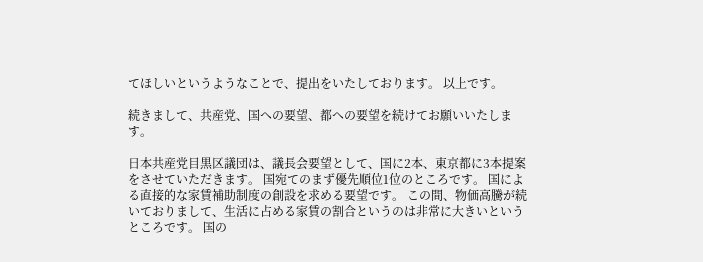てほしいというようなことで、提出をいたしております。 以上です。

続きまして、共産党、国への要望、都への要望を続けてお願いいたします。

日本共産党目黒区議団は、議長会要望として、国に2本、東京都に3本提案をさせていただきます。 国宛てのまず優先順位1位のところです。 国による直接的な家賃補助制度の創設を求める要望です。 この間、物価高騰が続いておりまして、生活に占める家賃の割合というのは非常に大きいというところです。 国の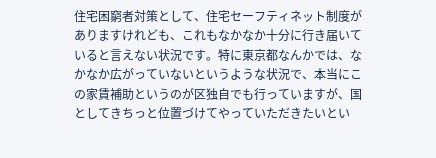住宅困窮者対策として、住宅セーフティネット制度がありますけれども、これもなかなか十分に行き届いていると言えない状況です。特に東京都なんかでは、なかなか広がっていないというような状況で、本当にこの家賃補助というのが区独自でも行っていますが、国としてきちっと位置づけてやっていただきたいとい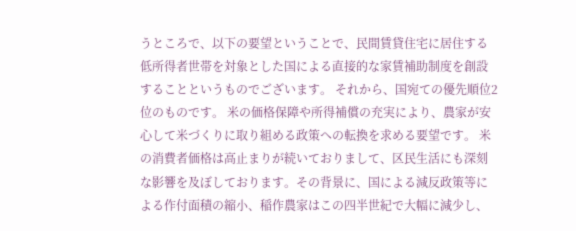うところで、以下の要望ということで、民間賃貸住宅に居住する低所得者世帯を対象とした国による直接的な家賃補助制度を創設することというものでございます。 それから、国宛ての優先順位2位のものです。 米の価格保障や所得補償の充実により、農家が安心して米づくりに取り組める政策への転換を求める要望です。 米の消費者価格は高止まりが続いておりまして、区民生活にも深刻な影響を及ぼしております。その背景に、国による減反政策等による作付面積の縮小、稲作農家はこの四半世紀で大幅に減少し、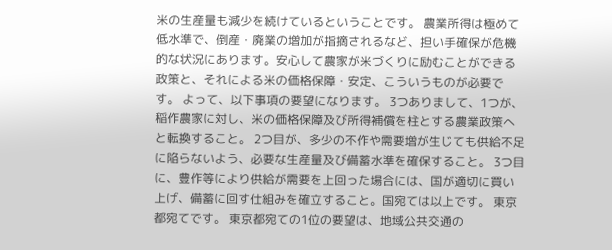米の生産量も減少を続けているということです。 農業所得は極めて低水準で、倒産・廃業の増加が指摘されるなど、担い手確保が危機的な状況にあります。安心して農家が米づくりに励むことができる政策と、それによる米の価格保障・安定、こういうものが必要です。 よって、以下事項の要望になります。 3つありまして、1つが、稲作農家に対し、米の価格保障及び所得補償を柱とする農業政策へと転換すること。 2つ目が、多少の不作や需要増が生じても供給不足に陥らないよう、必要な生産量及び備蓄水準を確保すること。 3つ目に、豊作等により供給が需要を上回った場合には、国が適切に買い上げ、備蓄に回す仕組みを確立すること。国宛ては以上です。 東京都宛てです。 東京都宛ての1位の要望は、地域公共交通の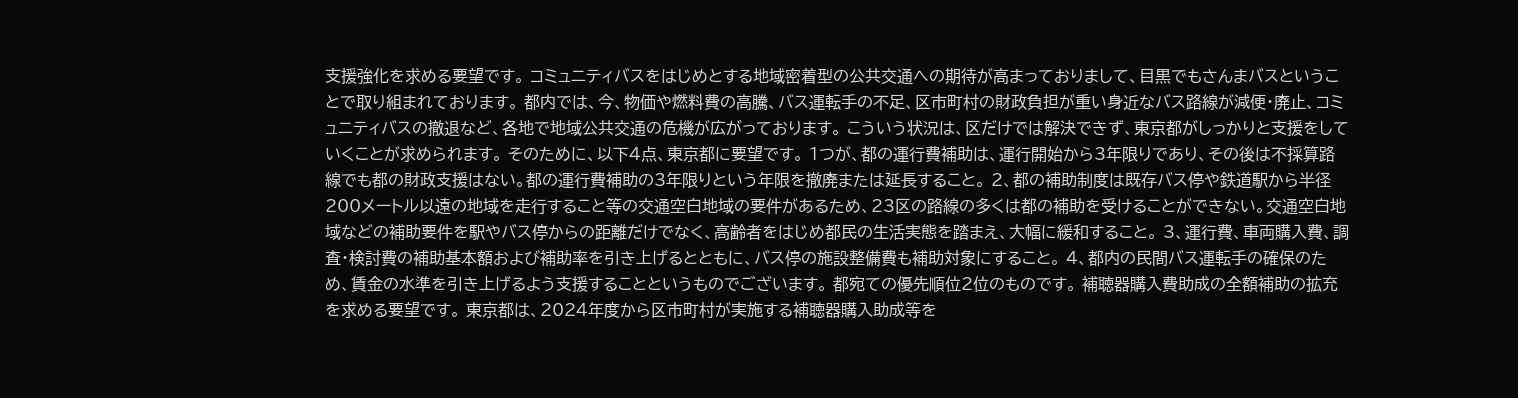支援強化を求める要望です。 コミュニティバスをはじめとする地域密着型の公共交通への期待が高まっておりまして、目黒でもさんまバスということで取り組まれております。 都内では、今、物価や燃料費の高騰、バス運転手の不足、区市町村の財政負担が重い身近なバス路線が減便・廃止、コミュニティバスの撤退など、各地で地域公共交通の危機が広がっております。 こういう状況は、区だけでは解決できず、東京都がしっかりと支援をしていくことが求められます。 そのために、以下4点、東京都に要望です。 1つが、都の運行費補助は、運行開始から3年限りであり、その後は不採算路線でも都の財政支援はない。都の運行費補助の3年限りという年限を撤廃または延長すること。 2、都の補助制度は既存バス停や鉄道駅から半径200メートル以遠の地域を走行すること等の交通空白地域の要件があるため、23区の路線の多くは都の補助を受けることができない。交通空白地域などの補助要件を駅やバス停からの距離だけでなく、高齢者をはじめ都民の生活実態を踏まえ、大幅に緩和すること。 3、運行費、車両購入費、調査・検討費の補助基本額および補助率を引き上げるとともに、バス停の施設整備費も補助対象にすること。 4、都内の民間バス運転手の確保のため、賃金の水準を引き上げるよう支援することというものでございます。 都宛ての優先順位2位のものです。 補聴器購入費助成の全額補助の拡充を求める要望です。 東京都は、2024年度から区市町村が実施する補聴器購入助成等を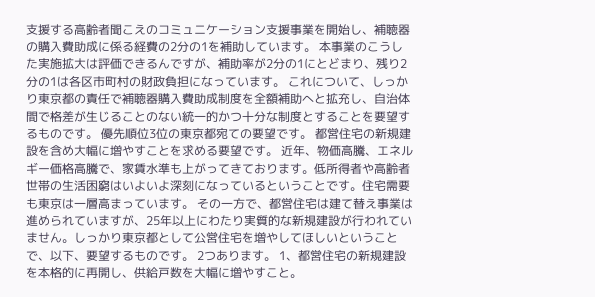支援する高齢者聞こえのコミュニケーション支援事業を開始し、補聴器の購入費助成に係る経費の2分の1を補助しています。 本事業のこうした実施拡大は評価できるんですが、補助率が2分の1にとどまり、残り2分の1は各区市町村の財政負担になっています。 これについて、しっかり東京都の責任で補聴器購入費助成制度を全額補助へと拡充し、自治体間で格差が生じることのない統一的かつ十分な制度とすることを要望するものです。 優先順位3位の東京都宛ての要望です。 都営住宅の新規建設を含め大幅に増やすことを求める要望です。 近年、物価高騰、エネルギー価格高騰で、家賃水準も上がってきております。低所得者や高齢者世帯の生活困窮はいよいよ深刻になっているということです。住宅需要も東京は一層高まっています。 その一方で、都営住宅は建て替え事業は進められていますが、25年以上にわたり実質的な新規建設が行われていません。しっかり東京都として公営住宅を増やしてほしいということで、以下、要望するものです。 2つあります。 1、都営住宅の新規建設を本格的に再開し、供給戸数を大幅に増やすこと。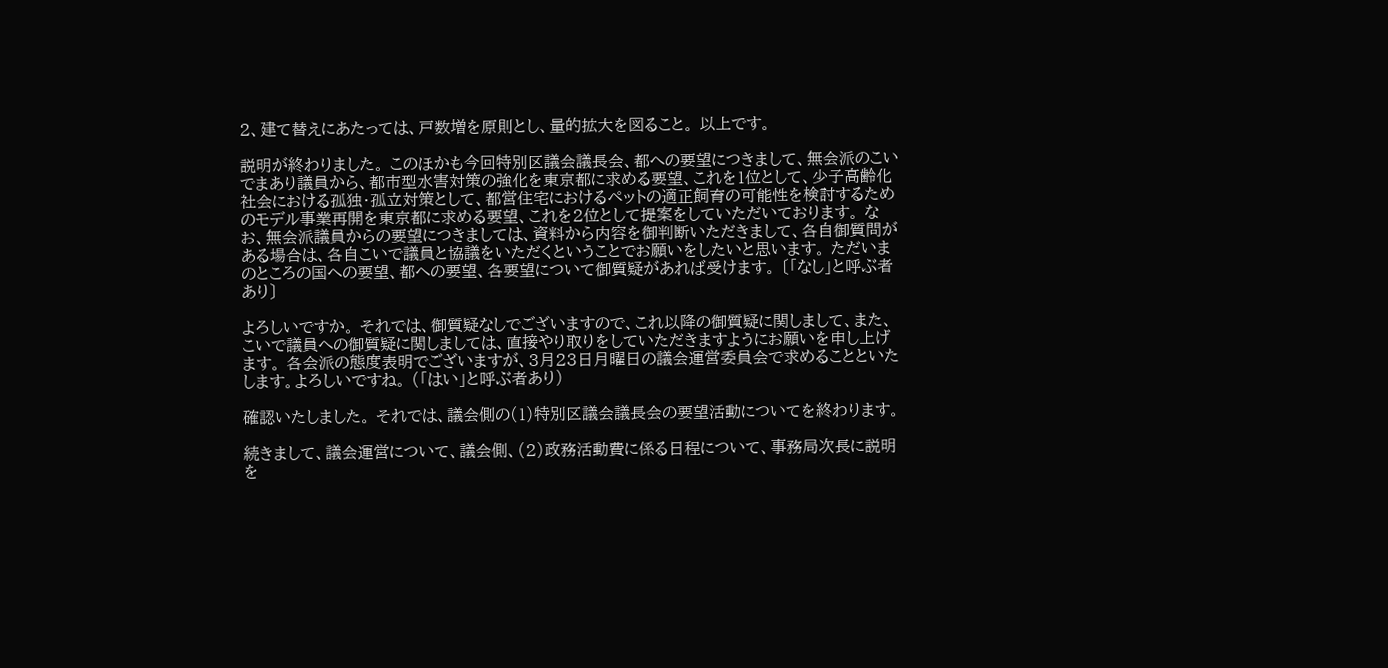2、建て替えにあたっては、戸数増を原則とし、量的拡大を図ること。 以上です。

説明が終わりました。 このほかも今回特別区議会議長会、都への要望につきまして、無会派のこいでまあり議員から、都市型水害対策の強化を東京都に求める要望、これを1位として、少子高齢化社会における孤独・孤立対策として、都営住宅におけるペットの適正飼育の可能性を検討するためのモデル事業再開を東京都に求める要望、これを2位として提案をしていただいております。 なお、無会派議員からの要望につきましては、資料から内容を御判断いただきまして、各自御質問がある場合は、各自こいで議員と協議をいただくということでお願いをしたいと思います。 ただいまのところの国への要望、都への要望、各要望について御質疑があれば受けます。 〔「なし」と呼ぶ者あり〕

よろしいですか。 それでは、御質疑なしでございますので、これ以降の御質疑に関しまして、また、こいで議員への御質疑に関しましては、直接やり取りをしていただきますようにお願いを申し上げます。 各会派の態度表明でございますが、3月23日月曜日の議会運営委員会で求めることといたします。よろしいですね。 (「はい」と呼ぶ者あり)

確認いたしました。 それでは、議会側の(1)特別区議会議長会の要望活動についてを終わります。

続きまして、議会運営について、議会側、(2)政務活動費に係る日程について、事務局次長に説明を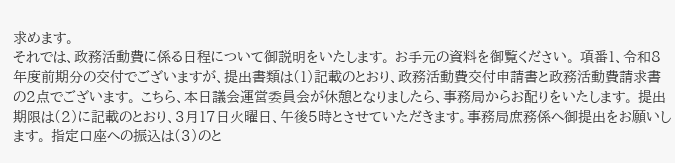求めます。
それでは、政務活動費に係る日程について御説明をいたします。 お手元の資料を御覧ください。 項番1、令和8年度前期分の交付でございますが、提出書類は(1)記載のとおり、政務活動費交付申請書と政務活動費請求書の2点でございます。 こちら、本日議会運営委員会が休憩となりましたら、事務局からお配りをいたします。 提出期限は(2)に記載のとおり、3月17日火曜日、午後5時とさせていただきます。事務局庶務係へ御提出をお願いします。 指定口座への振込は(3)のと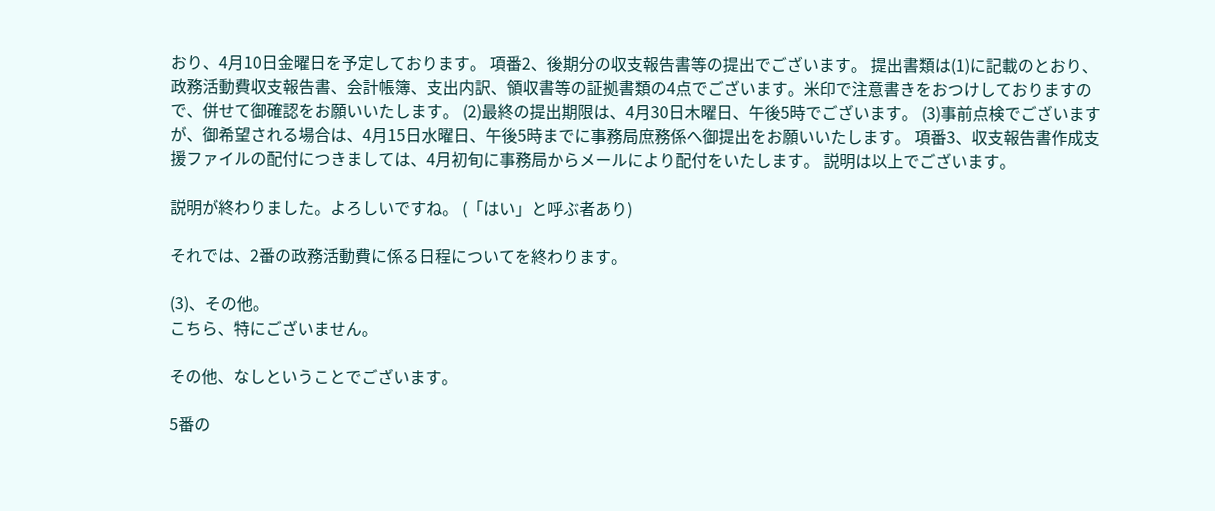おり、4月10日金曜日を予定しております。 項番2、後期分の収支報告書等の提出でございます。 提出書類は(1)に記載のとおり、政務活動費収支報告書、会計帳簿、支出内訳、領収書等の証拠書類の4点でございます。米印で注意書きをおつけしておりますので、併せて御確認をお願いいたします。 (2)最終の提出期限は、4月30日木曜日、午後5時でございます。 (3)事前点検でございますが、御希望される場合は、4月15日水曜日、午後5時までに事務局庶務係へ御提出をお願いいたします。 項番3、収支報告書作成支援ファイルの配付につきましては、4月初旬に事務局からメールにより配付をいたします。 説明は以上でございます。

説明が終わりました。よろしいですね。 (「はい」と呼ぶ者あり)

それでは、2番の政務活動費に係る日程についてを終わります。

(3)、その他。
こちら、特にございません。

その他、なしということでございます。

5番の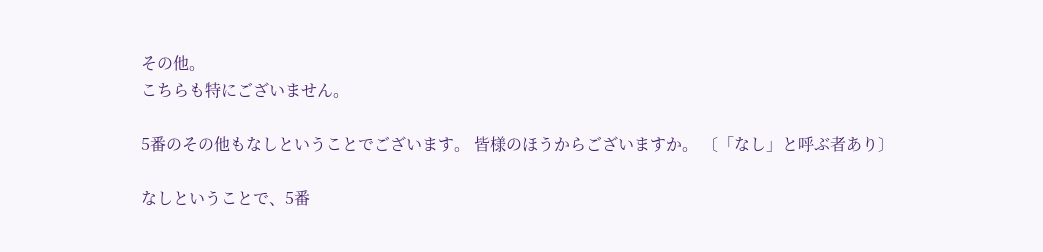その他。
こちらも特にございません。

5番のその他もなしということでございます。 皆様のほうからございますか。 〔「なし」と呼ぶ者あり〕

なしということで、5番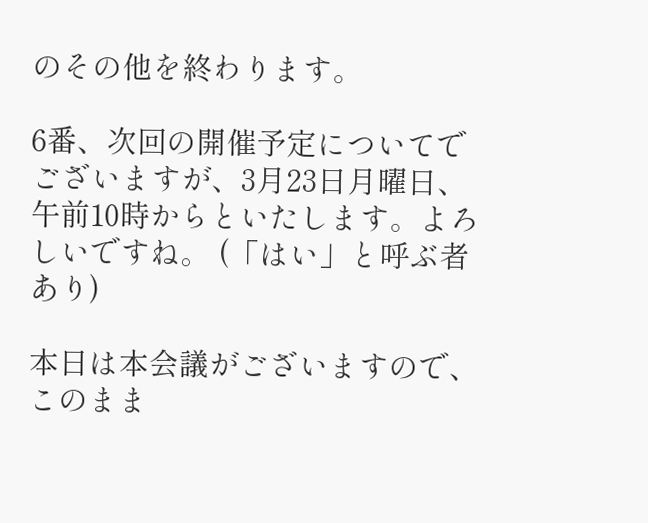のその他を終わります。

6番、次回の開催予定についてでございますが、3月23日月曜日、午前10時からといたします。よろしいですね。 (「はい」と呼ぶ者あり)

本日は本会議がございますので、このまま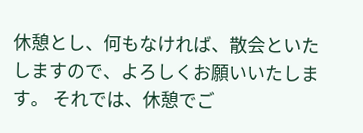休憩とし、何もなければ、散会といたしますので、よろしくお願いいたします。 それでは、休憩でご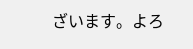ざいます。よろ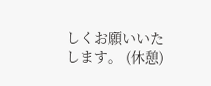しくお願いいたします。 (休憩)